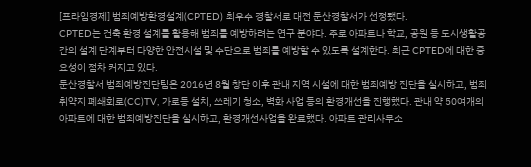[프라임경제] 범죄예방환경설계(CPTED) 최우수 경찰서로 대전 둔산경찰서가 선정됐다.
CPTED는 건축 환경 설계를 활용해 범죄를 예방하려는 연구 분야다. 주로 아파트나 학교, 공원 등 도시생활공간의 설계 단계부터 다양한 안전시설 및 수단으로 범죄를 예방할 수 있도록 설계한다. 최근 CPTED에 대한 중요성이 점차 커지고 있다.
둔산경찰서 범죄예방진단팀은 2016년 8월 창단 이후 관내 지역 시설에 대한 범죄예방 진단을 실시하고, 범죄취약지 폐쇄회로(CC)TV, 가로등 설치, 쓰레기 청소, 벽화 사업 등의 환경개선을 진행했다. 관내 약 50여개의 아파트에 대한 범죄예방진단을 실시하고, 환경개선사업을 완료했다. 아파트 관리사무소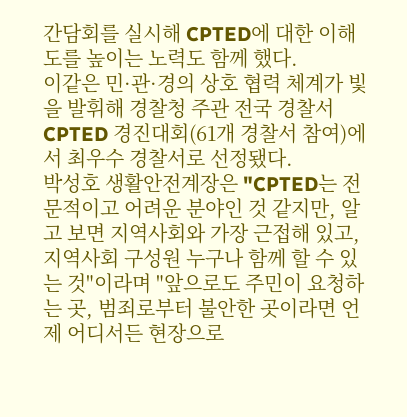간담회를 실시해 CPTED에 대한 이해도를 높이는 노력도 함께 했다.
이같은 민·관·경의 상호 협력 체계가 빛을 발휘해 경찰청 주관 전국 경찰서 CPTED 경진대회(61개 경찰서 참여)에서 최우수 경찰서로 선정됐다.
박성호 생활안전계장은 "CPTED는 전문적이고 어려운 분야인 것 같지만, 알고 보면 지역사회와 가장 근접해 있고, 지역사회 구성원 누구나 함께 할 수 있는 것"이라며 "앞으로도 주민이 요청하는 곳, 범죄로부터 불안한 곳이라면 언제 어디서든 현장으로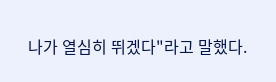나가 열심히 뛰겠다"라고 말했다.